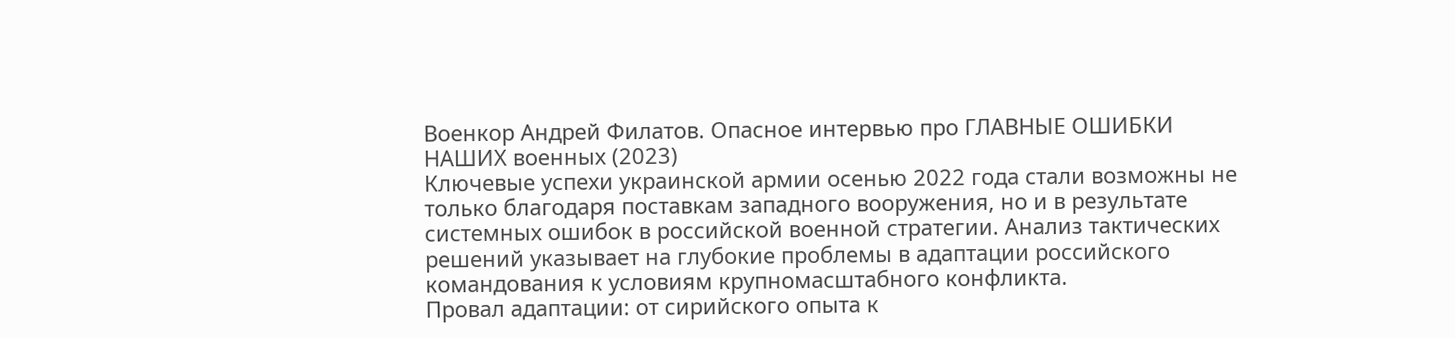Военкор Андрей Филатов. Опасное интервью про ГЛАВНЫЕ ОШИБКИ НАШИХ военных (2023)
Ключевые успехи украинской армии осенью 2022 года стали возможны не только благодаря поставкам западного вооружения, но и в результате системных ошибок в российской военной стратегии. Анализ тактических решений указывает на глубокие проблемы в адаптации российского командования к условиям крупномасштабного конфликта.
Провал адаптации: от сирийского опыта к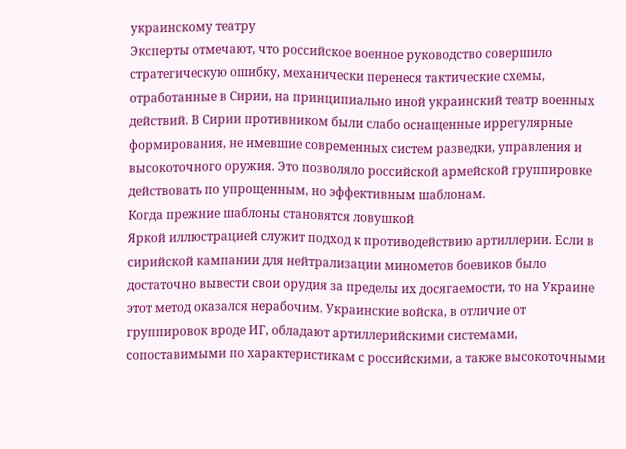украинскому театру
Эксперты отмечают, что российское военное руководство совершило стратегическую ошибку, механически перенеся тактические схемы, отработанные в Сирии, на принципиально иной украинский театр военных действий. В Сирии противником были слабо оснащенные иррегулярные формирования, не имевшие современных систем разведки, управления и высокоточного оружия. Это позволяло российской армейской группировке действовать по упрощенным, но эффективным шаблонам.
Когда прежние шаблоны становятся ловушкой
Яркой иллюстрацией служит подход к противодействию артиллерии. Если в сирийской кампании для нейтрализации минометов боевиков было достаточно вывести свои орудия за пределы их досягаемости, то на Украине этот метод оказался нерабочим. Украинские войска, в отличие от группировок вроде ИГ, обладают артиллерийскими системами, сопоставимыми по характеристикам с российскими, а также высокоточными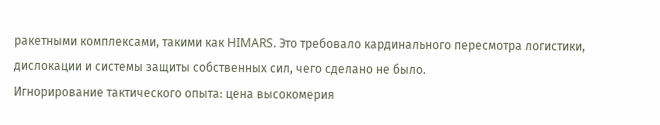ракетными комплексами, такими как HIMARS. Это требовало кардинального пересмотра логистики, дислокации и системы защиты собственных сил, чего сделано не было.
Игнорирование тактического опыта: цена высокомерия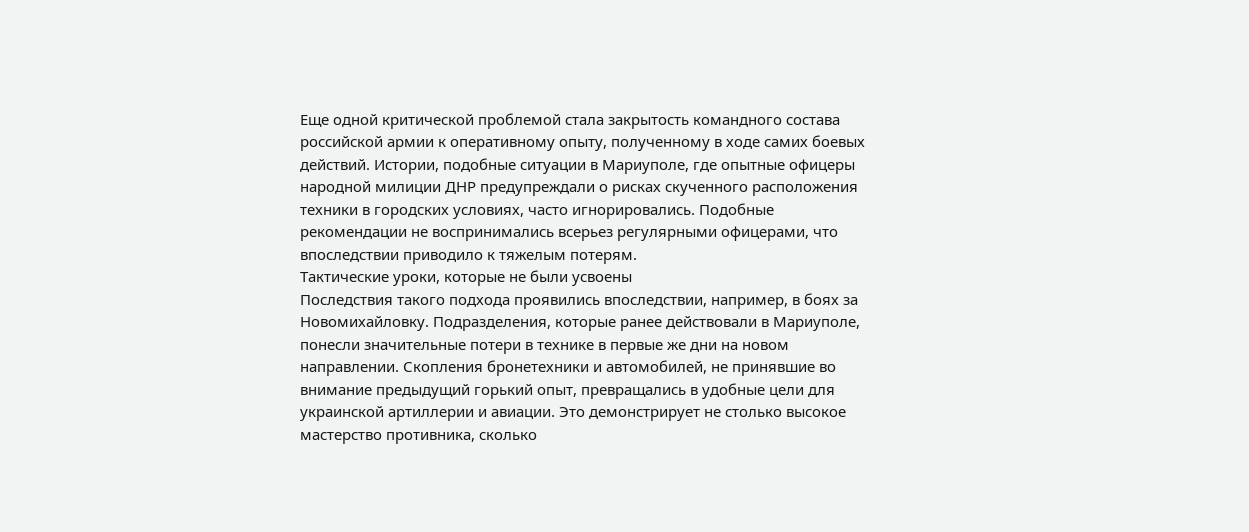Еще одной критической проблемой стала закрытость командного состава российской армии к оперативному опыту, полученному в ходе самих боевых действий. Истории, подобные ситуации в Мариуполе, где опытные офицеры народной милиции ДНР предупреждали о рисках скученного расположения техники в городских условиях, часто игнорировались. Подобные рекомендации не воспринимались всерьез регулярными офицерами, что впоследствии приводило к тяжелым потерям.
Тактические уроки, которые не были усвоены
Последствия такого подхода проявились впоследствии, например, в боях за Новомихайловку. Подразделения, которые ранее действовали в Мариуполе, понесли значительные потери в технике в первые же дни на новом направлении. Скопления бронетехники и автомобилей, не принявшие во внимание предыдущий горький опыт, превращались в удобные цели для украинской артиллерии и авиации. Это демонстрирует не столько высокое мастерство противника, сколько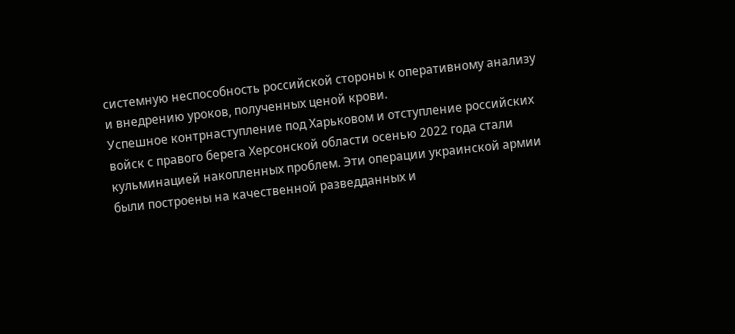системную неспособность российской стороны к оперативному анализу и внедрению уроков, полученных ценой крови.
Успешное контрнаступление под Харьковом и отступление российских войск с правого берега Херсонской области осенью 2022 года стали кульминацией накопленных проблем. Эти операции украинской армии были построены на качественной разведданных и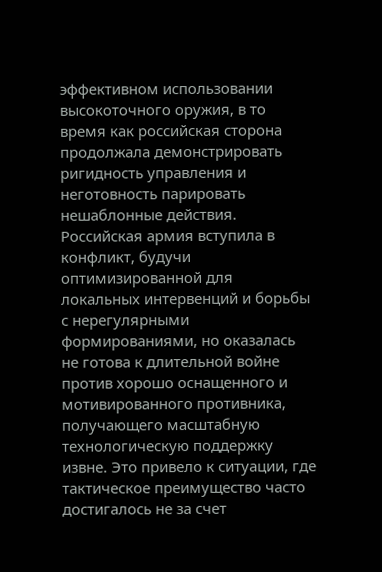эффективном использовании высокоточного оружия, в то время как российская сторона продолжала демонстрировать ригидность управления и неготовность парировать нешаблонные действия. Российская армия вступила в конфликт, будучи оптимизированной для локальных интервенций и борьбы с нерегулярными формированиями, но оказалась не готова к длительной войне против хорошо оснащенного и мотивированного противника, получающего масштабную технологическую поддержку извне. Это привело к ситуации, где тактическое преимущество часто достигалось не за счет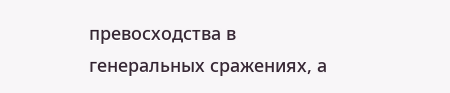превосходства в генеральных сражениях, а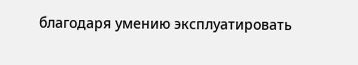благодаря умению эксплуатировать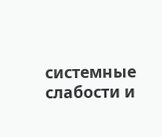системные слабости и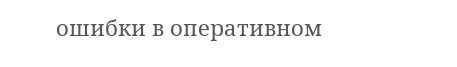ошибки в оперативном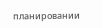планировании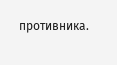противника.